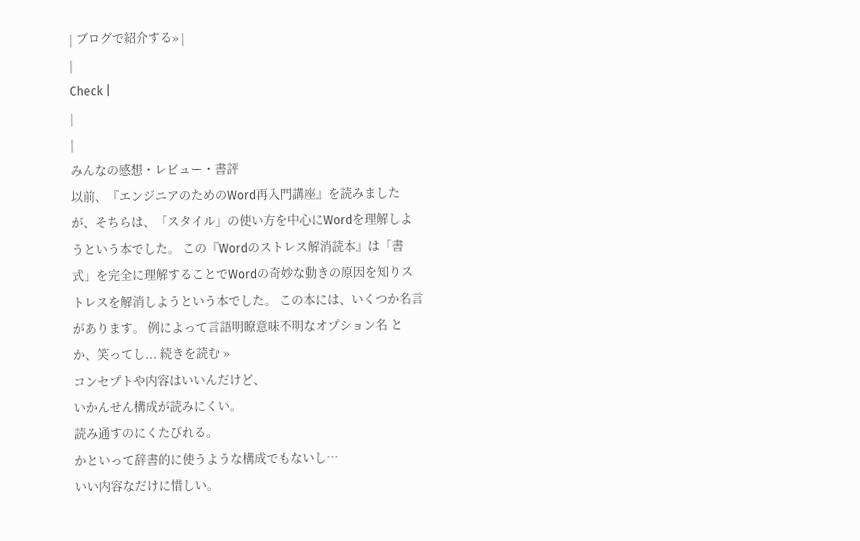| ブログで紹介する» |
|
Check |
|
|
みんなの感想・レビュー・書評
以前、『エンジニアのためのWord再入門講座』を読みましたが、そちらは、「スタイル」の使い方を中心にWordを理解しようという本でした。 この『Wordのストレス解消読本』は「書式」を完全に理解することでWordの奇妙な動きの原因を知りストレスを解消しようという本でした。 この本には、いくつか名言があります。 例によって言語明瞭意味不明なオプション名 とか、笑ってし... 続きを読む »
コンセプトや内容はいいんだけど、
いかんせん構成が読みにくい。
読み通すのにくたびれる。
かといって辞書的に使うような構成でもないし…
いい内容なだけに惜しい。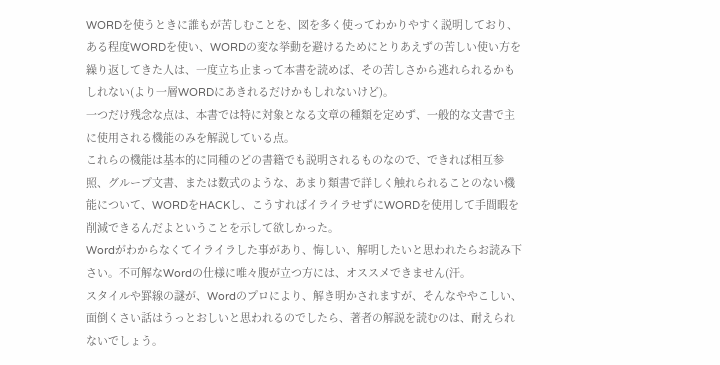WORDを使うときに誰もが苦しむことを、図を多く使ってわかりやすく説明しており、ある程度WORDを使い、WORDの変な挙動を避けるためにとりあえずの苦しい使い方を繰り返してきた人は、一度立ち止まって本書を読めば、その苦しさから逃れられるかもしれない(より一層WORDにあきれるだけかもしれないけど)。
一つだけ残念な点は、本書では特に対象となる文章の種類を定めず、一般的な文書で主に使用される機能のみを解説している点。
これらの機能は基本的に同種のどの書籍でも説明されるものなので、できれば相互参照、グループ文書、または数式のような、あまり類書で詳しく触れられることのない機能について、WORDをHACKし、こうすればイライラせずにWORDを使用して手間暇を削減できるんだよということを示して欲しかった。
Wordがわからなくてイライラした事があり、悔しい、解明したいと思われたらお読み下さい。不可解なWordの仕様に唯々腹が立つ方には、オススメできません(汗。
スタイルや罫線の謎が、Wordのプロにより、解き明かされますが、そんなややこしい、面倒くさい話はうっとおしいと思われるのでしたら、著者の解説を読むのは、耐えられないでしょう。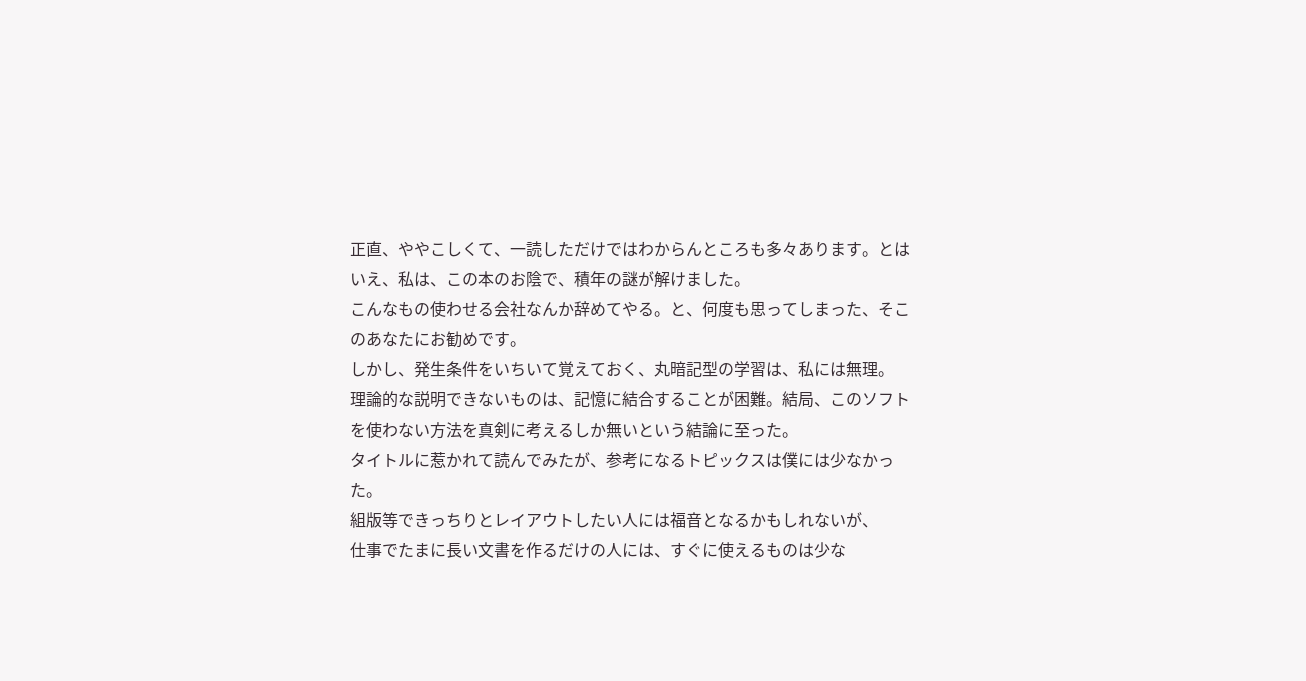正直、ややこしくて、一読しただけではわからんところも多々あります。とはいえ、私は、この本のお陰で、積年の謎が解けました。
こんなもの使わせる会社なんか辞めてやる。と、何度も思ってしまった、そこのあなたにお勧めです。
しかし、発生条件をいちいて覚えておく、丸暗記型の学習は、私には無理。
理論的な説明できないものは、記憶に結合することが困難。結局、このソフトを使わない方法を真剣に考えるしか無いという結論に至った。
タイトルに惹かれて読んでみたが、参考になるトピックスは僕には少なかった。
組版等できっちりとレイアウトしたい人には福音となるかもしれないが、
仕事でたまに長い文書を作るだけの人には、すぐに使えるものは少な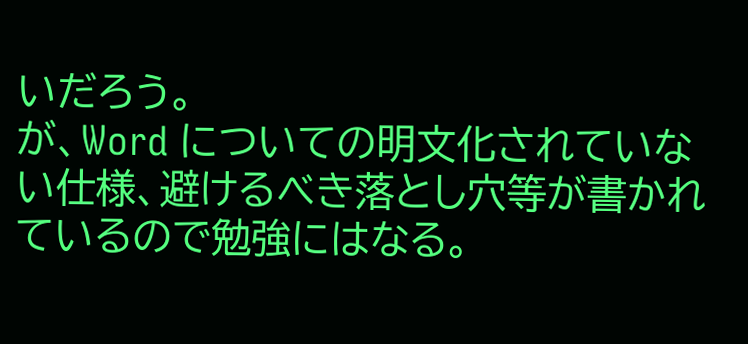いだろう。
が、Word についての明文化されていない仕様、避けるべき落とし穴等が書かれているので勉強にはなる。